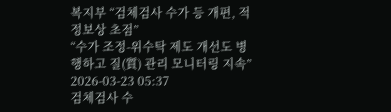복지부 “검체검사 수가 등 개편, 적정보상 초점”
“수가 조정-위수탁 제도 개선도 병행하고 질(質) 관리 모니터링 지속” 2026-03-23 05:37
검체검사 수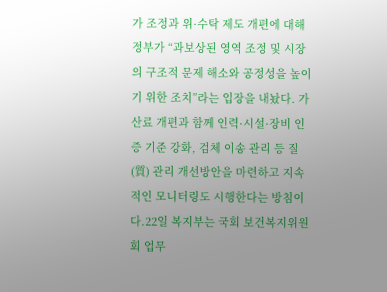가 조정과 위·수탁 제도 개편에 대해 정부가 “과보상된 영역 조정 및 시장의 구조적 문제 해소와 공정성을 높이기 위한 조치”라는 입장을 내놨다. 가산료 개편과 함께 인력·시설·장비 인증 기준 강화, 검체 이송 관리 등 질(質) 관리 개선방안을 마련하고 지속적인 모니터링도 시행한다는 방침이다.22일 복지부는 국회 보건복지위원회 업무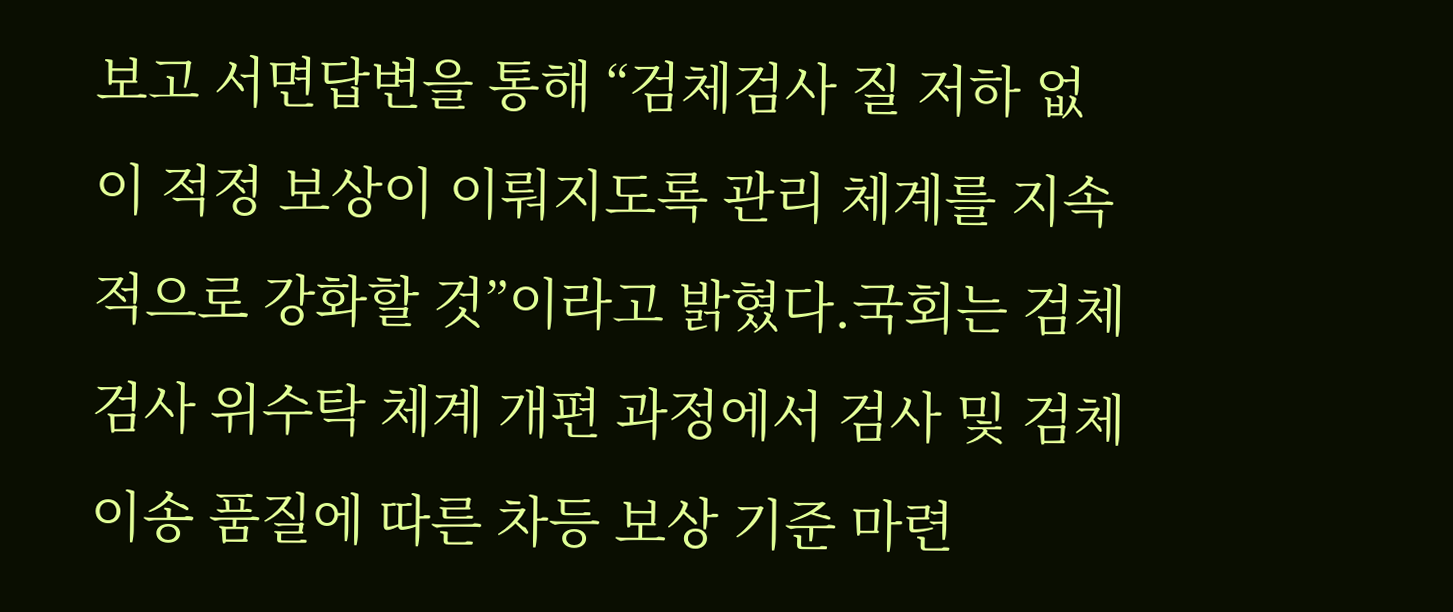보고 서면답변을 통해 “검체검사 질 저하 없이 적정 보상이 이뤄지도록 관리 체계를 지속적으로 강화할 것”이라고 밝혔다.국회는 검체검사 위수탁 체계 개편 과정에서 검사 및 검체 이송 품질에 따른 차등 보상 기준 마련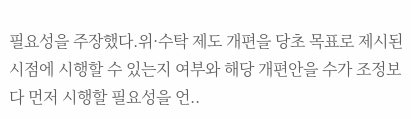필요성을 주장했다.위·수탁 제도 개편을 당초 목표로 제시된 시점에 시행할 수 있는지 여부와 해당 개편안을 수가 조정보다 먼저 시행할 필요성을 언..